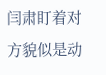闫肃盯着对方貌似是动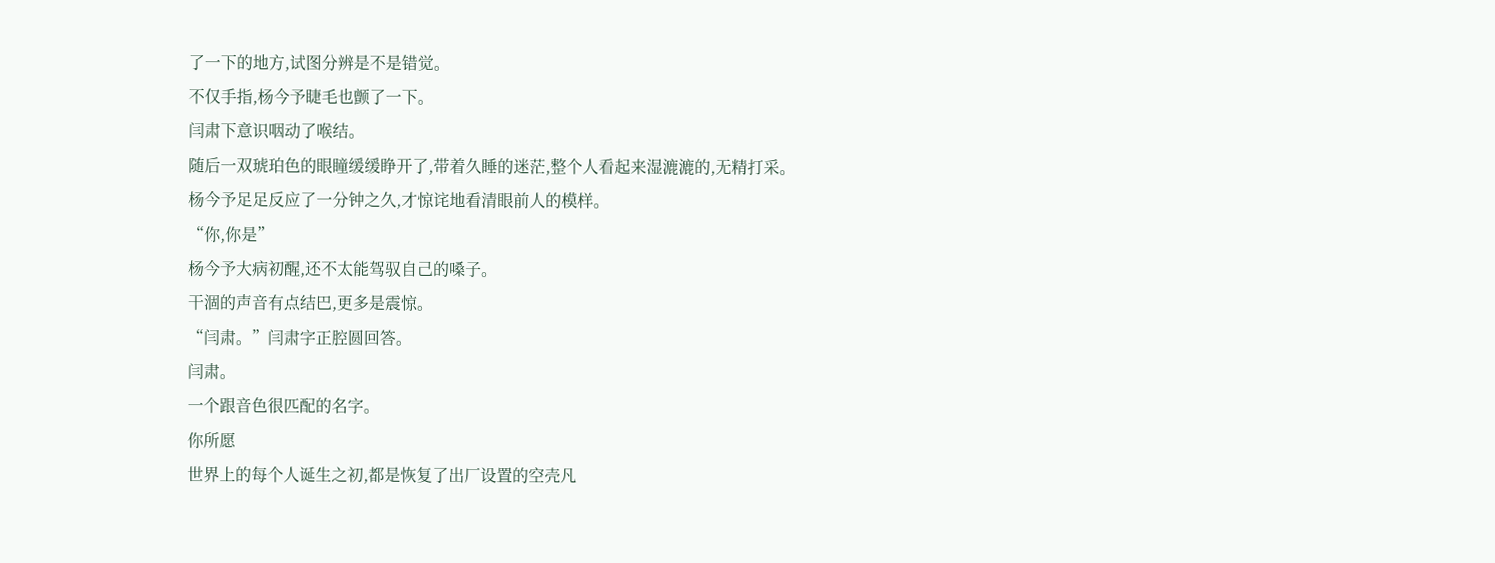了一下的地方,试图分辨是不是错觉。
不仅手指,杨今予睫毛也颤了一下。
闫肃下意识咽动了喉结。
随后一双琥珀色的眼瞳缓缓睁开了,带着久睡的迷茫,整个人看起来湿漉漉的,无精打采。
杨今予足足反应了一分钟之久,才惊诧地看清眼前人的模样。
“你,你是”
杨今予大病初醒,还不太能驾驭自己的嗓子。
干涸的声音有点结巴,更多是震惊。
“闫肃。”闫肃字正腔圆回答。
闫肃。
一个跟音色很匹配的名字。
你所愿
世界上的每个人诞生之初,都是恢复了出厂设置的空壳凡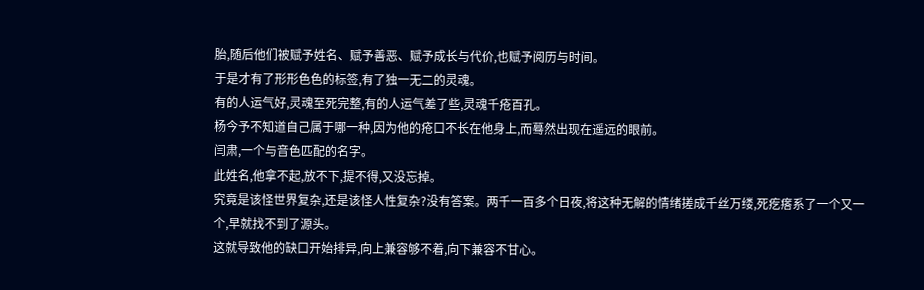胎,随后他们被赋予姓名、赋予善恶、赋予成长与代价,也赋予阅历与时间。
于是才有了形形色色的标签,有了独一无二的灵魂。
有的人运气好,灵魂至死完整,有的人运气差了些,灵魂千疮百孔。
杨今予不知道自己属于哪一种,因为他的疮口不长在他身上,而蓦然出现在遥远的眼前。
闫肃,一个与音色匹配的名字。
此姓名,他拿不起,放不下,提不得,又没忘掉。
究竟是该怪世界复杂,还是该怪人性复杂?没有答案。两千一百多个日夜,将这种无解的情绪搓成千丝万缕,死疙瘩系了一个又一个,早就找不到了源头。
这就导致他的缺口开始排异,向上兼容够不着,向下兼容不甘心。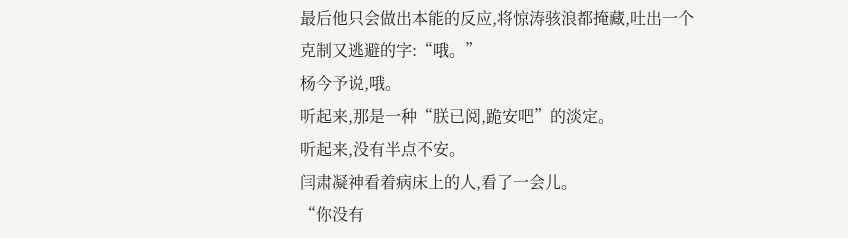最后他只会做出本能的反应,将惊涛骇浪都掩藏,吐出一个克制又逃避的字:“哦。”
杨今予说,哦。
听起来,那是一种“朕已阅,跪安吧”的淡定。
听起来,没有半点不安。
闫肃凝神看着病床上的人,看了一会儿。
“你没有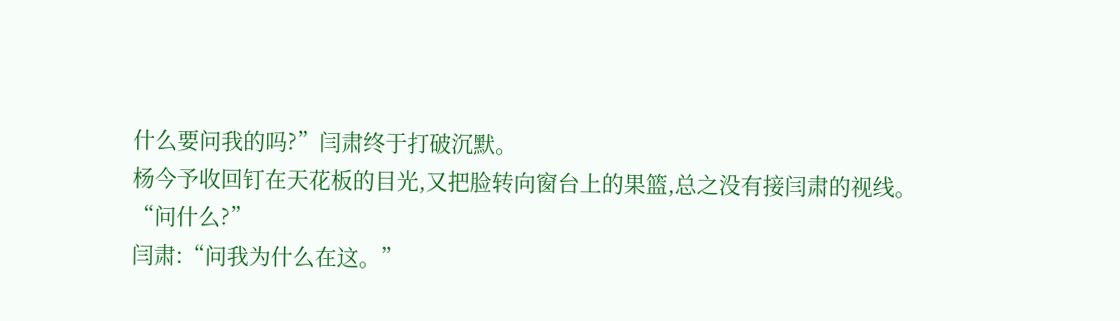什么要问我的吗?”闫肃终于打破沉默。
杨今予收回钉在天花板的目光,又把脸转向窗台上的果篮,总之没有接闫肃的视线。
“问什么?”
闫肃:“问我为什么在这。”